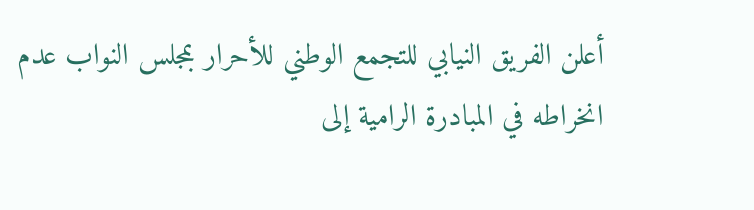أعلن الفريق النيابي للتجمع الوطني للأحرار بمجلس النواب عدم انخراطه في المبادرة الرامية إلى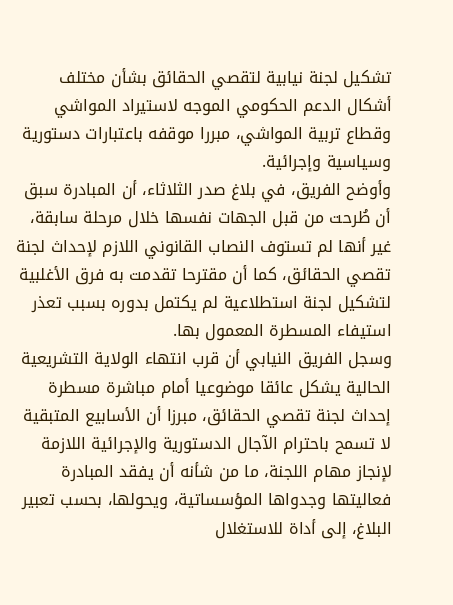تشكيل لجنة نيابية لتقصي الحقائق بشأن مختلف أشكال الدعم الحكومي الموجه لاستيراد المواشي وقطاع تربية المواشي، مبررا موقفه باعتبارات دستورية وسياسية وإجرائية.
وأوضح الفريق، في بلاغ صدر الثلاثاء، أن المبادرة سبق أن طُرحت من قبل الجهات نفسها خلال مرحلة سابقة، غير أنها لم تستوف النصاب القانوني اللازم لإحداث لجنة تقصي الحقائق، كما أن مقترحا تقدمت به فرق الأغلبية لتشكيل لجنة استطلاعية لم يكتمل بدوره بسبب تعذر استيفاء المسطرة المعمول بها.
وسجل الفريق النيابي أن قرب انتهاء الولاية التشريعية الحالية يشكل عائقا موضوعيا أمام مباشرة مسطرة إحداث لجنة تقصي الحقائق، مبرزا أن الأسابيع المتبقية لا تسمح باحترام الآجال الدستورية والإجرائية اللازمة لإنجاز مهام اللجنة، ما من شأنه أن يفقد المبادرة فعاليتها وجدواها المؤسساتية، ويحولها، بحسب تعبير البلاغ، إلى أداة للاستغلال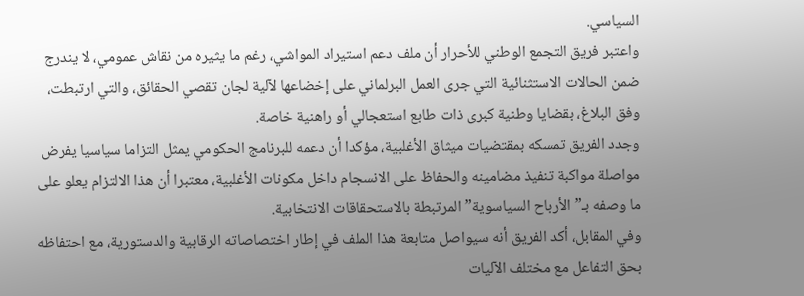السياسي.
واعتبر فريق التجمع الوطني للأحرار أن ملف دعم استيراد المواشي، رغم ما يثيره من نقاش عمومي، لا يندرج ضمن الحالات الاستثنائية التي جرى العمل البرلماني على إخضاعها لآلية لجان تقصي الحقائق، والتي ارتبطت، وفق البلاغ، بقضايا وطنية كبرى ذات طابع استعجالي أو راهنية خاصة.
وجدد الفريق تمسكه بمقتضيات ميثاق الأغلبية، مؤكدا أن دعمه للبرنامج الحكومي يمثل التزاما سياسيا يفرض مواصلة مواكبة تنفيذ مضامينه والحفاظ على الانسجام داخل مكونات الأغلبية، معتبرا أن هذا الالتزام يعلو على ما وصفه بـ”الأرباح السياسوية” المرتبطة بالاستحقاقات الانتخابية.
وفي المقابل، أكد الفريق أنه سيواصل متابعة هذا الملف في إطار اختصاصاته الرقابية والدستورية، مع احتفاظه بحق التفاعل مع مختلف الآليات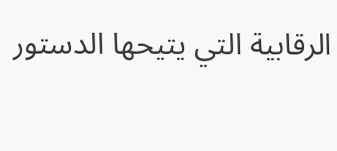الرقابية التي يتيحها الدستور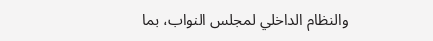والنظام الداخلي لمجلس النواب، بما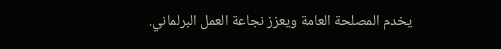يخدم المصلحة العامة ويعزز نجاعة العمل البرلماني.